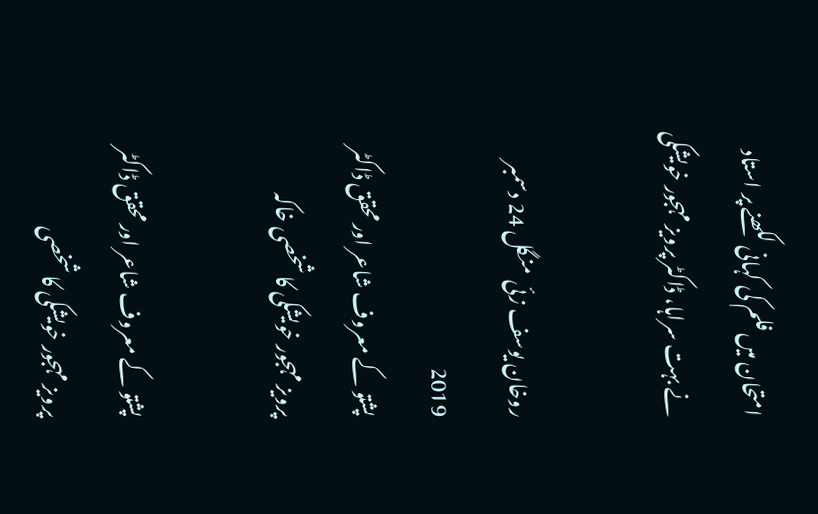امتحان میں فلم کی کہانی لکھنے پر استاد نے بہت سراہا، ڈاکٹر پرویز مہجور خویشکی

روخان یوسف زئی  منگل 24 دسمبر 2019
پشتو کے معروف شاعر اور محقق ڈاکٹر پرویز مہجور خویشکی کا شخصی خاکہ

پشتو کے معروف شاعر اور محقق ڈاکٹر پرویز مہجور خویشکی کا شخصی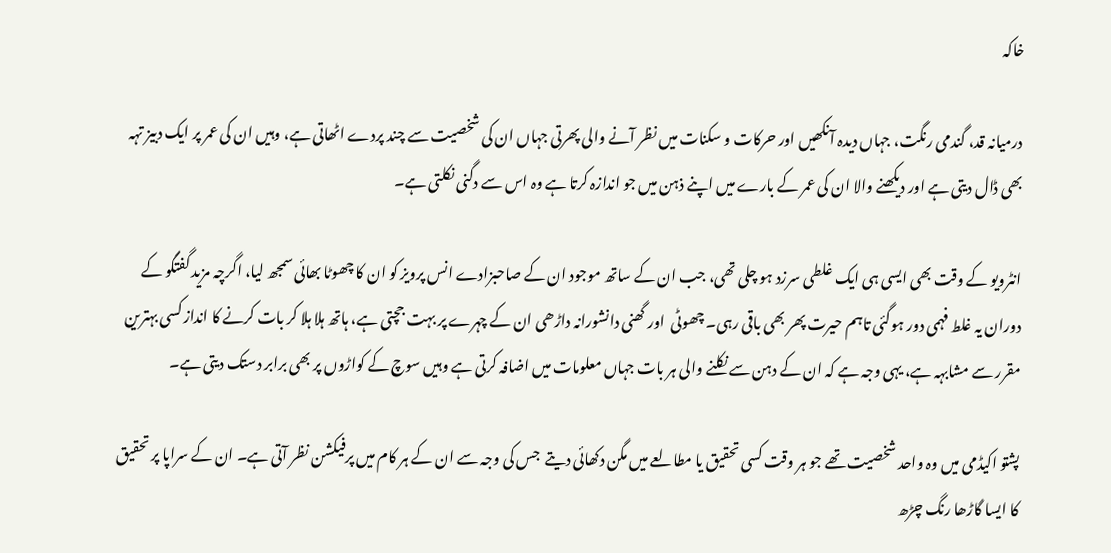خاکہ

درمیانہ قد، گندمی رنگت، جہاں دیدہ آنکھیں اور حرکات و سکنات میں نظر آنے والی پھرتی جہاں ان کی شخصیت سے چند پردے اٹھاتی ہے، وہیں ان کی عمر پر ایک دبیز تہہ بھی ڈال دیتی ہے اور دیکھنے والا ان کی عمر کے بارے میں اپنے ذہن میں جو اندازہ کرتا ہے وہ اس سے دگنی نکلتی ہے۔

انٹرویو کے وقت بھی ایسی ہی ایک غلطی سرزد ہو چلی تھی، جب ان کے ساتھ موجود ان کے صاحبزادے انس پرویز کو ان کا چھوٹا بھائی سمجھ لیا، اگرچہ مزید گفتگو کے دوران یہ غلط فہمی دور ہوگئی تاہم حیرت پھر بھی باقی رہی۔ چھوٹی  اور گھنی دانشورانہ داڑھی ان کے چہرے پر بہت جچتی ہے، ہاتھ ہلا ہلا کر بات کرنے کا انداز کسی بہترین مقرر سے مشابہہ ہے، یہی وجہ ہے کہ ان کے دہن سے نکلنے والی ہر بات جہاں معلومات میں اضافہ کرتی ہے وہیں سوچ کے کواڑوں پر بھی برابر دستک دیتی ہے۔

پشتو اکیڈمی میں وہ واحد شخصیت تھے جو ہر وقت کسی تحقیق یا مطالعے میں مگن دکھائی دیتے  جس کی وجہ سے ان کے ہر کام میں پرفیکشن نظر آتی ہے۔ ان کے سراپا پر تحقیق کا ایسا گاڑھا رنگ چڑھ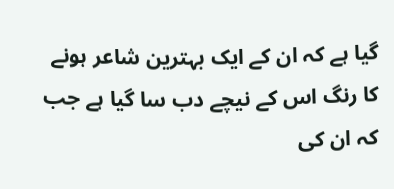گیا ہے کہ ان کے ایک بہترین شاعر ہونے کا رنگ اس کے نیچے دب سا گیا ہے جب کہ ان کی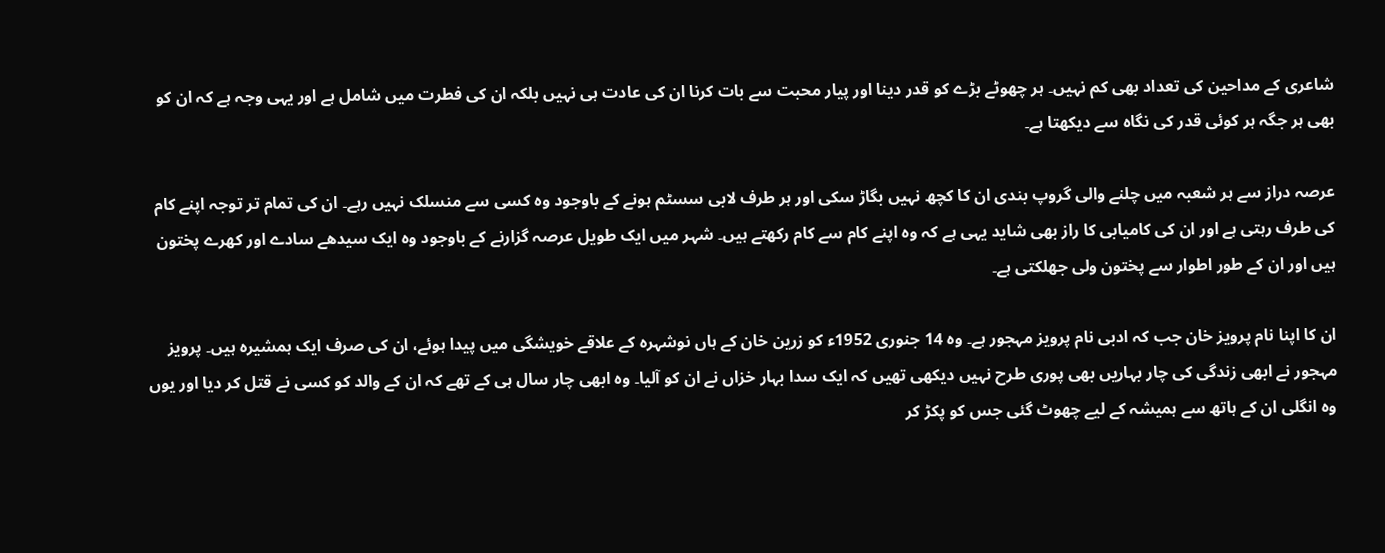شاعری کے مداحین کی تعداد بھی کم نہیں۔ ہر چھوٹے بڑے کو قدر دینا اور پیار محبت سے بات کرنا ان کی عادت ہی نہیں بلکہ ان کی فطرت میں شامل ہے اور یہی وجہ ہے کہ ان کو بھی ہر جگہ ہر کوئی قدر کی نگاہ سے دیکھتا ہے۔

عرصہ دراز سے ہر شعبہ میں چلنے والی گروپ بندی ان کا کچھ نہیں بگاڑ سکی اور ہر طرف لابی سسٹم ہونے کے باوجود وہ کسی سے منسلک نہیں رہے۔ ان کی تمام تر توجہ اپنے کام کی طرف رہتی ہے اور ان کی کامیابی کا راز بھی شاید یہی ہے کہ وہ اپنے کام سے کام رکھتے ہیں۔ شہر میں ایک طویل عرصہ گزارنے کے باوجود وہ ایک سیدھے سادے اور کھرے پختون ہیں اور ان کے طور اطوار سے پختون ولی جھلکتی ہے۔

ان کا اپنا نام پرویز خان جب کہ ادبی نام پرویز مہجور ہے۔ وہ 14 جنوری 1952ء کو زرین خان کے ہاں نوشہرہ کے علاقے خویشگی میں پیدا ہوئے، ان کی صرف ایک ہمشیرہ ہیں۔ پرویز مہجور نے ابھی زندگی کی چار بہاریں بھی پوری طرح نہیں دیکھی تھیں کہ ایک سدا بہار خزاں نے ان کو آلیا۔ وہ ابھی چار سال ہی کے تھے کہ ان کے والد کو کسی نے قتل کر دیا اور یوں وہ انگلی ان کے ہاتھ سے ہمیشہ کے لیے چھوٹ گئی جس کو پکڑ کر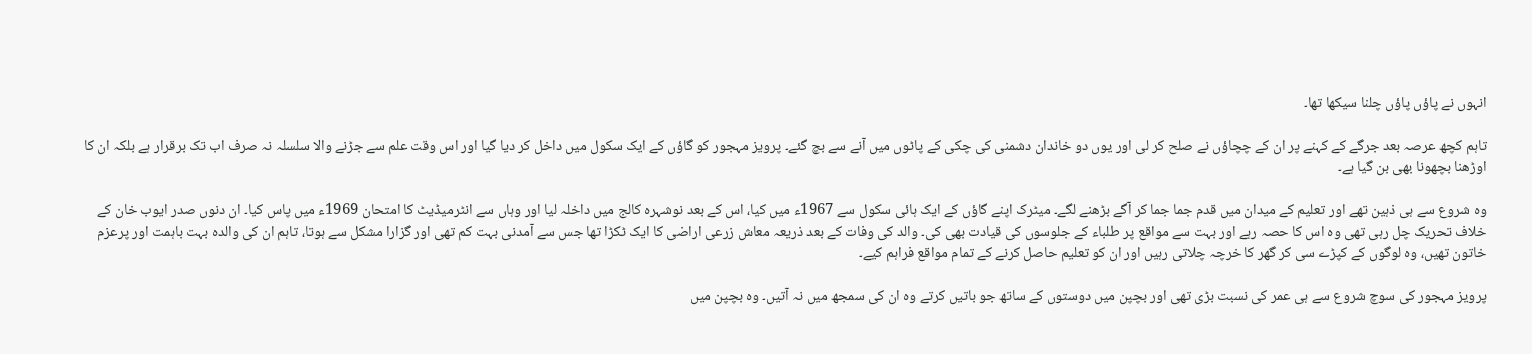انہوں نے پاؤں پاؤں چلنا سیکھا تھا۔

تاہم کچھ عرصہ بعد جرگے کے کہنے پر ان کے چچاؤں نے صلح کر لی اور یوں دو خاندان دشمنی کی چکی کے پاٹوں میں آنے سے بچ گئے۔ پرویز مہجور کو گاؤں کے ایک سکول میں داخل کر دیا گیا اور اس وقت علم سے جڑنے والا سلسلہ نہ صرف اب تک برقرار ہے بلکہ ان کا اوڑھنا بچھونا بھی بن گیا ہے۔

وہ شروع سے ہی ذہین تھے اور تعلیم کے میدان میں قدم جما جما کر آگے بڑھنے لگے۔ میٹرک اپنے گاؤں کے ایک ہائی سکول سے 1967ء میں کیا، اس کے بعد نوشہرہ کالج میں داخلہ لیا اور وہاں سے انٹرمیڈیٹ کا امتحان 1969ء میں پاس کیا۔ ان دنوں صدر ایوب خان کے خلاف تحریک چل رہی تھی وہ اس کا حصہ رہے اور بہت سے مواقع پر طلباء کے جلوسوں کی قیادت بھی کی۔ والد کی وفات کے بعد ذریعہ معاش زرعی اراضی کا ایک ٹکڑا تھا جس سے آمدنی بہت کم تھی اور گزارا مشکل سے ہوتا، تاہم ان کی والدہ بہت باہمت اور پرعزم خاتون تھیں، وہ لوگوں کے کپڑے سی کر گھر کا خرچہ چلاتی رہیں اور ان کو تعلیم حاصل کرنے کے تمام مواقع فراہم کیے۔

پرویز مہجور کی سوچ شروع سے ہی عمر کی نسبت بڑی تھی اور بچپن میں دوستوں کے ساتھ جو باتیں کرتے وہ ان کی سمجھ میں نہ آتیں۔ وہ بچپن میں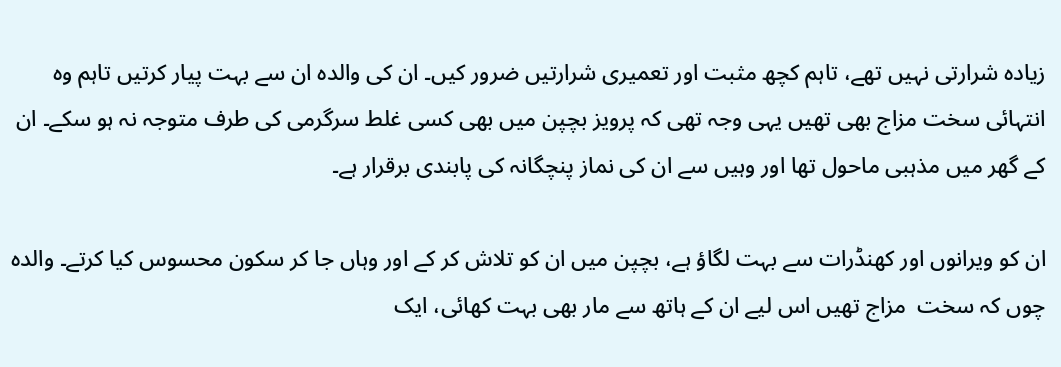زیادہ شرارتی نہیں تھے، تاہم کچھ مثبت اور تعمیری شرارتیں ضرور کیں۔ ان کی والدہ ان سے بہت پیار کرتیں تاہم وہ انتہائی سخت مزاج بھی تھیں یہی وجہ تھی کہ پرویز بچپن میں بھی کسی غلط سرگرمی کی طرف متوجہ نہ ہو سکے۔ ان کے گھر میں مذہبی ماحول تھا اور وہیں سے ان کی نماز پنچگانہ کی پابندی برقرار ہے۔

ان کو ویرانوں اور کھنڈرات سے بہت لگاؤ ہے، بچپن میں ان کو تلاش کر کے اور وہاں جا کر سکون محسوس کیا کرتے۔ والدہ چوں کہ سخت  مزاج تھیں اس لیے ان کے ہاتھ سے مار بھی بہت کھائی، ایک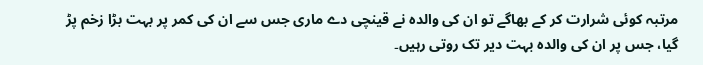مرتبہ کوئی شرارت کر کے بھاگے تو ان کی والدہ نے قینچی دے ماری جس سے ان کی کمر پر بہت بڑا زخم پڑ گیا، جس پر ان کی والدہ بہت دیر تک روتی رہیں۔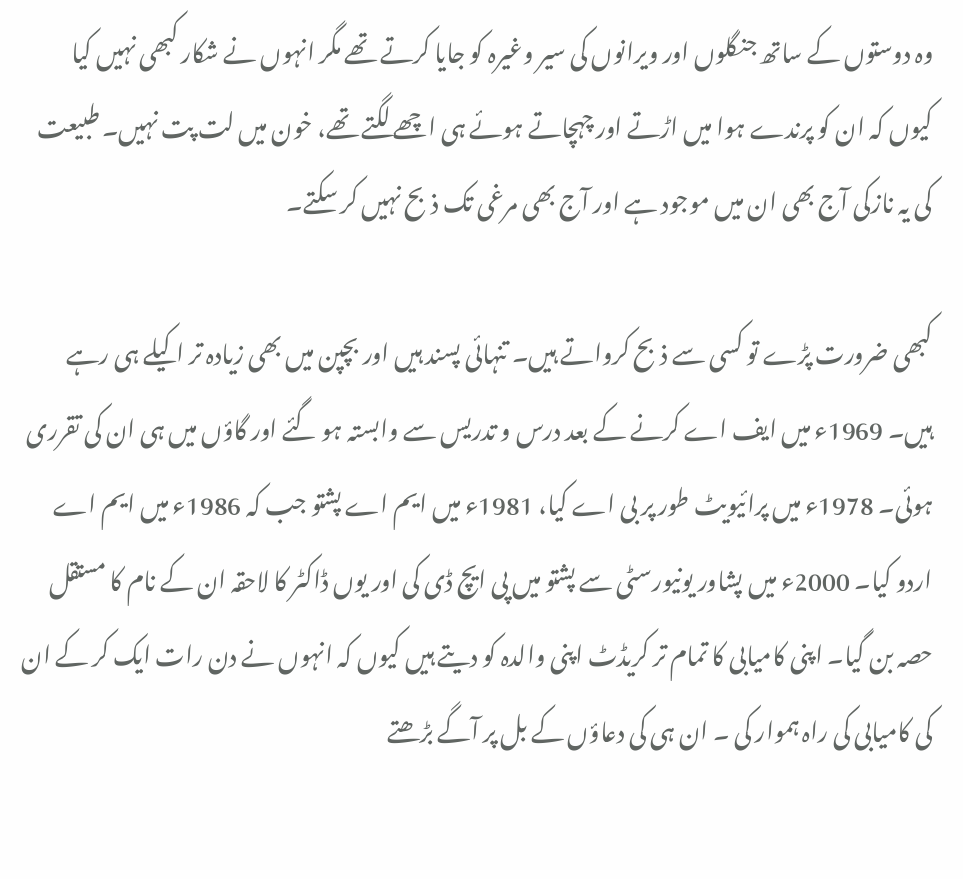وہ دوستوں کے ساتھ جنگلوں اور ویرانوں کی سیر وغیرہ کو جایا کرتے تھے مگر انہوں نے شکار کبھی نہیں کیا کیوں کہ ان کو پرندے ہوا میں اڑتے اور چہچاتے ہوئے ہی اچھے لگتے تھے، خون میں لت پت نہیں۔ طبیعت کی یہ نازکی آج بھی ان میں موجود ہے اور آج بھی مرغی تک ذبح نہیں کر سکتے۔

کبھی ضرورت پڑے تو کسی سے ذبح کرواتے ہیں۔ تنہائی پسند ہیں اور بچپن میں بھی زیادہ تر اکیلے ہی رہے ہیں۔ 1969ء میں ایف اے کرنے کے بعد درس و تدریس سے وابستہ ہو گئے اور گاؤں میں ہی ان کی تقرری ہوئی۔ 1978ء میں پرائیویٹ طور پر بی اے کیا، 1981ء میں ایم اے پشتو جب کہ 1986ء میں ایم اے اردو کیا۔ 2000ء میں پشاور یونیورسٹی سے پشتو میں پی ایچ ڈی کی اور یوں ڈاکٹر کا لاحقہ ان کے نام کا مستقل حصہ بن گیا۔ اپنی کامیابی کا تمام تر کریڈٹ اپنی والدہ کو دیتے ہیں کیوں کہ انہوں نے دن رات ایک کر کے ان کی کامیابی کی راہ ہموار کی ۔ ان ہی کی دعاؤں کے بل پر آگے بڑھتے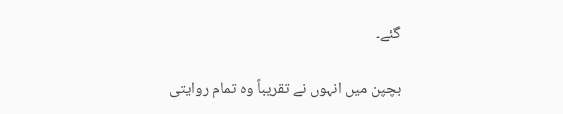گئے۔

بچپن میں انہوں نے تقریباً وہ تمام روایتی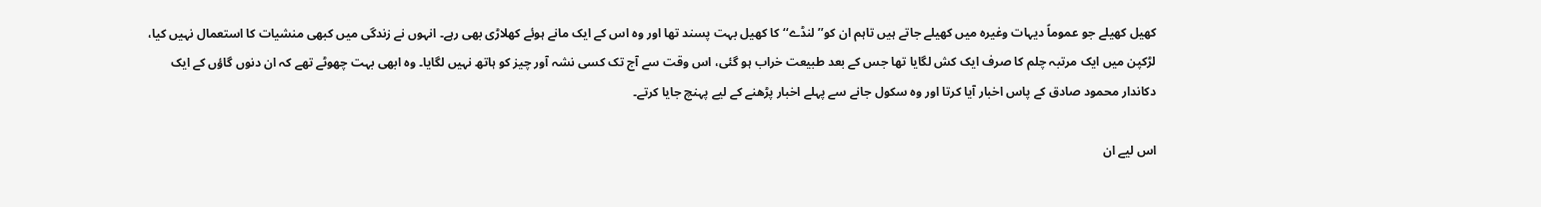کھیل کھیلے جو عموماً دیہات وغیرہ میں کھیلے جاتے ہیں تاہم ان کو’’ لنڈے‘‘ کا کھیل بہت پسند تھا اور وہ اس کے ایک مانے ہوئے کھلاڑی بھی رہے۔ انہوں نے زندگی میں کبھی منشیات کا استعمال نہیں کیا، لڑکپن میں ایک مرتبہ چلم کا صرف ایک کش لگایا تھا جس کے بعد طبیعت خراب ہو گئی، اس وقت سے آج تک کسی نشہ آور چیز کو ہاتھ نہیں لگایا۔ وہ ابھی بہت چھوٹے تھے کہ ان دنوں گاؤں کے ایک دکاندار محمود صادق کے پاس اخبار آیا کرتا اور وہ سکول جانے سے پہلے اخبار پڑھنے کے لیے پہنچ جایا کرتے۔

اس لیے ان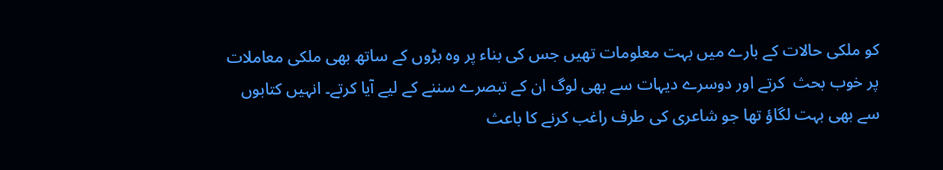کو ملکی حالات کے بارے میں بہت معلومات تھیں جس کی بناء پر وہ بڑوں کے ساتھ بھی ملکی معاملات پر خوب بحث  کرتے اور دوسرے دیہات سے بھی لوگ ان کے تبصرے سننے کے لیے آیا کرتے۔ انہیں کتابوں سے بھی بہت لگاؤ تھا جو شاعری کی طرف راغب کرنے کا باعث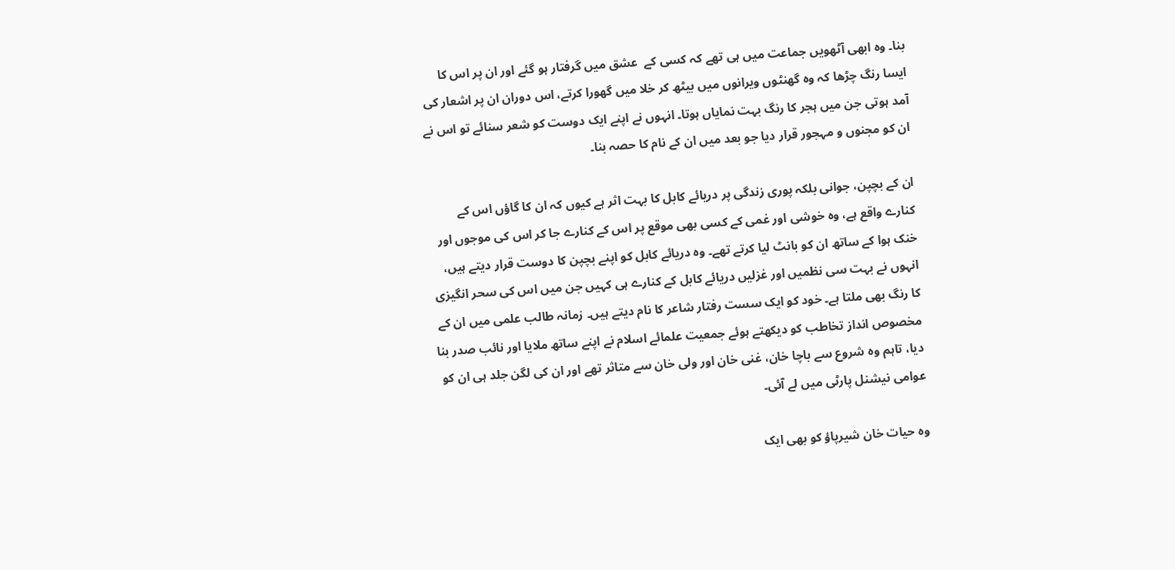بنا۔ وہ ابھی آٹھویں جماعت میں ہی تھے کہ کسی کے  عشق میں گرفتار ہو گئے اور ان پر اس کا ایسا رنگ چڑھا کہ وہ گھنٹوں ویرانوں میں بیٹھ کر خلا میں گھورا کرتے، اس دوران ان پر اشعار کی آمد ہوتی جن میں ہجر کا رنگ بہت نمایاں ہوتا۔ انہوں نے اپنے ایک دوست کو شعر سنائے تو اس نے ان کو مجنوں و مہجور قرار دیا جو بعد میں ان کے نام کا حصہ بنا۔

ان کے بچپن، جوانی بلکہ پوری زندگی پر دریائے کابل کا بہت اثر ہے کیوں کہ ان کا گاؤں اس کے کنارے واقع ہے، وہ خوشی اور غمی کے کسی بھی موقع پر اس کے کنارے جا کر اس کی موجوں اور خنک ہوا کے ساتھ ان کو بانٹ لیا کرتے تھے۔ وہ دریائے کابل کو اپنے بچپن کا دوست قرار دیتے ہیں، انہوں نے بہت سی نظمیں اور غزلیں دریائے کابل کے کنارے ہی کہیں جن میں اس کی سحر انگیزی کا رنگ بھی ملتا ہے۔ خود کو ایک سست رفتار شاعر کا نام دیتے ہیں۔ زمانہ طالب علمی میں ان کے مخصوص انداز تخاطب کو دیکھتے ہوئے جمعیت علمائے اسلام نے اپنے ساتھ ملایا اور نائب صدر بنا دیا، تاہم وہ شروع سے باچا خان، غنی خان اور ولی خان سے متاثر تھے اور ان کی لگن جلد ہی ان کو عوامی نیشنل پارٹی میں لے آئی۔

وہ حیات خان شیرپاؤ کو بھی ایک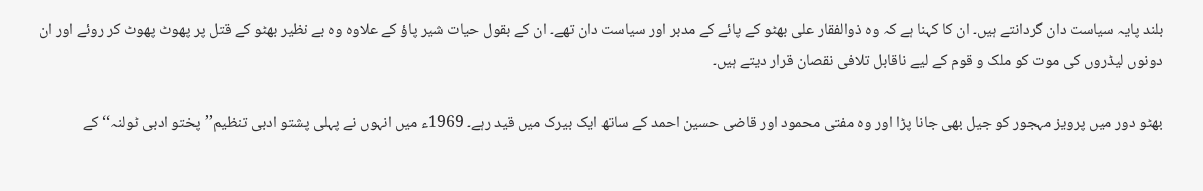بلند پایہ سیاست دان گردانتے ہیں۔ ان کا کہنا ہے کہ وہ ذوالفقار علی بھٹو کے پائے کے مدبر اور سیاست دان تھے۔ ان کے بقول حیات شیر پاؤ کے علاوہ وہ بے نظیر بھٹو کے قتل پر پھوٹ پھوٹ کر روئے اور ان دونوں لیڈروں کی موت کو ملک و قوم کے لیے ناقابل تلافی نقصان قرار دیتے ہیں۔

بھٹو دور میں پرویز مہجور کو جیل بھی جانا پڑا اور وہ مفتی محمود اور قاضی حسین احمد کے ساتھ ایک بیرک میں قید رہے۔ 1969ء میں انہوں نے پہلی پشتو ادبی تنظیم’’پختو ادبی ٹولنہ‘‘ کے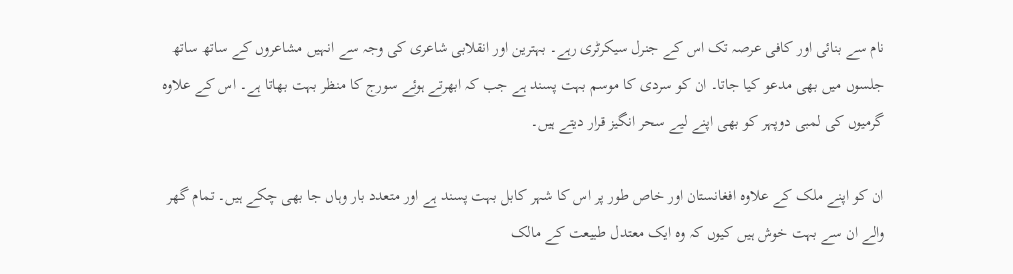نام سے بنائی اور کافی عرصہ تک اس کے جنرل سیکرٹری رہے۔ بہترین اور انقلابی شاعری کی وجہ سے انہیں مشاعروں کے ساتھ ساتھ جلسوں میں بھی مدعو کیا جاتا۔ ان کو سردی کا موسم بہت پسند ہے جب کہ ابھرتے ہوئے سورج کا منظر بہت بھاتا ہے۔ اس کے علاوہ گرمیوں کی لمبی دوپہر کو بھی اپنے لیے سحر انگیز قرار دیتے ہیں۔

ان کو اپنے ملک کے علاوہ افغانستان اور خاص طور پر اس کا شہر کابل بہت پسند ہے اور متعدد بار وہاں جا بھی چکے ہیں۔ تمام گھر والے ان سے بہت خوش ہیں کیوں کہ وہ ایک معتدل طبیعت کے مالک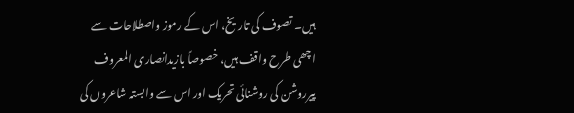ہیں۔ تصوف کی تاریخ، اس کے رموز واصطلاحات سے اچھی طرح واقف ہیں، خصوصاً بازیدانصاری المعروف پیرروشن کی روشنائی تحریک اور اس سے وابستہ شاعروں کی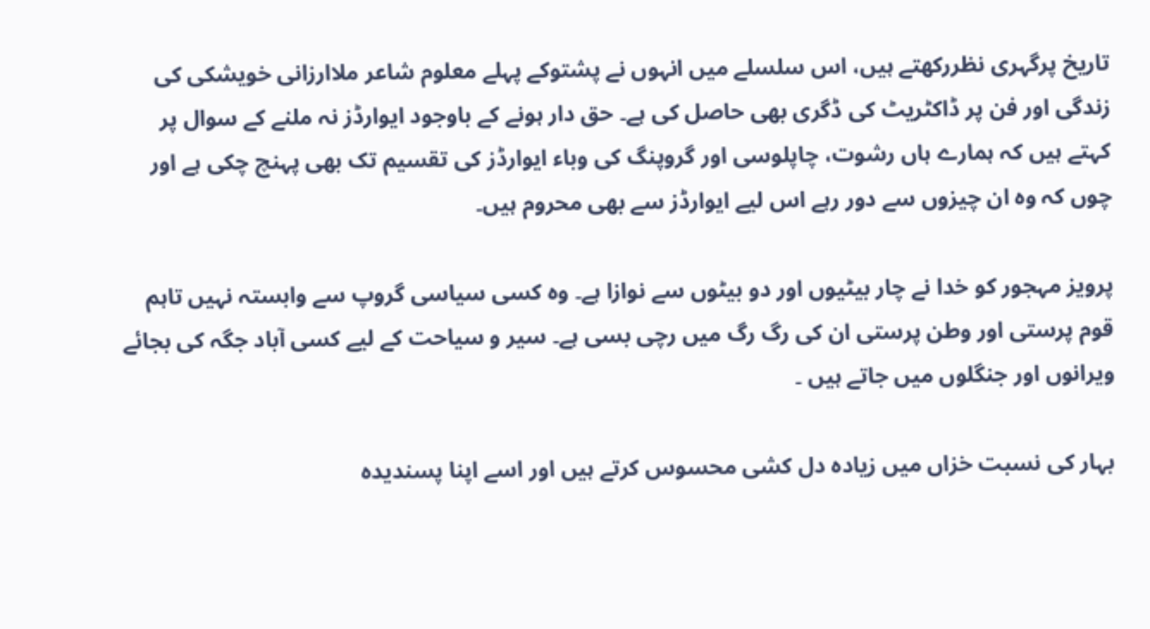تاریخ پرگہری نظررکھتے ہیں، اس سلسلے میں انہوں نے پشتوکے پہلے معلوم شاعر ملاارزانی خویشکی کی زندگی اور فن پر ڈاکٹریٹ کی ڈگری بھی حاصل کی ہے۔ حق دار ہونے کے باوجود ایوارڈز نہ ملنے کے سوال پر کہتے ہیں کہ ہمارے ہاں رشوت، چاپلوسی اور گروپنگ کی وباء ایوارڈز کی تقسیم تک بھی پہنچ چکی ہے اور چوں کہ وہ ان چیزوں سے دور رہے اس لیے ایوارڈز سے بھی محروم ہیں۔

پرویز مہجور کو خدا نے چار بیٹیوں اور دو بیٹوں سے نوازا ہے۔ وہ کسی سیاسی گروپ سے وابستہ نہیں تاہم قوم پرستی اور وطن پرستی ان کی رگ رگ میں رچی بسی ہے۔ سیر و سیاحت کے لیے کسی آباد جگہ کی بجائے ویرانوں اور جنگلوں میں جاتے ہیں ۔

بہار کی نسبت خزاں میں زیادہ دل کشی محسوس کرتے ہیں اور اسے اپنا پسندیدہ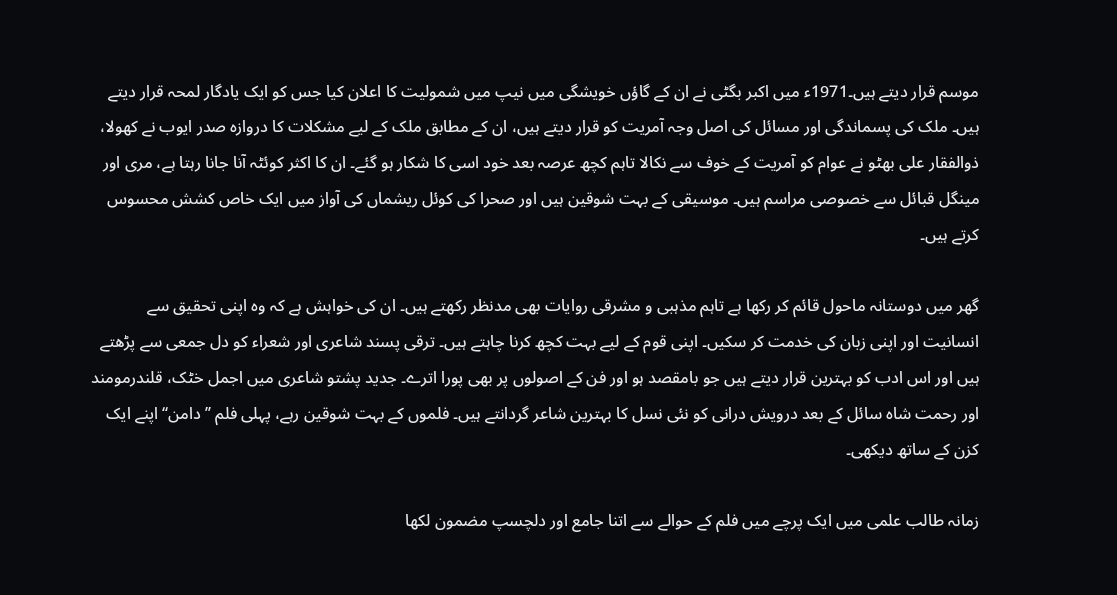موسم قرار دیتے ہیں۔1971ء میں اکبر بگٹی نے ان کے گاؤں خویشگی میں نیپ میں شمولیت کا اعلان کیا جس کو ایک یادگار لمحہ قرار دیتے ہیں۔ ملک کی پسماندگی اور مسائل کی اصل وجہ آمریت کو قرار دیتے ہیں، ان کے مطابق ملک کے لیے مشکلات کا دروازہ صدر ایوب نے کھولا، ذوالفقار علی بھٹو نے عوام کو آمریت کے خوف سے نکالا تاہم کچھ عرصہ بعد خود اسی کا شکار ہو گئے۔ ان کا اکثر کوئٹہ آنا جانا رہتا ہے، مری اور مینگل قبائل سے خصوصی مراسم ہیں۔ موسیقی کے بہت شوقین ہیں اور صحرا کی کوئل ریشماں کی آواز میں ایک خاص کشش محسوس کرتے ہیں۔

گھر میں دوستانہ ماحول قائم کر رکھا ہے تاہم مذہبی و مشرقی روایات بھی مدنظر رکھتے ہیں۔ ان کی خواہش ہے کہ وہ اپنی تحقیق سے انسانیت اور اپنی زبان کی خدمت کر سکیں۔ اپنی قوم کے لیے بہت کچھ کرنا چاہتے ہیں۔ ترقی پسند شاعری اور شعراء کو دل جمعی سے پڑھتے ہیں اور اس ادب کو بہترین قرار دیتے ہیں جو بامقصد ہو اور فن کے اصولوں پر بھی پورا اترے۔ جدید پشتو شاعری میں اجمل خٹک، قلندرمومند اور رحمت شاہ سائل کے بعد درویش درانی کو نئی نسل کا بہترین شاعر گردانتے ہیں۔ فلموں کے بہت شوقین رہے، پہلی فلم ’’دامن‘‘ اپنے ایک کزن کے ساتھ دیکھی۔

زمانہ طالب علمی میں ایک پرچے میں فلم کے حوالے سے اتنا جامع اور دلچسپ مضمون لکھا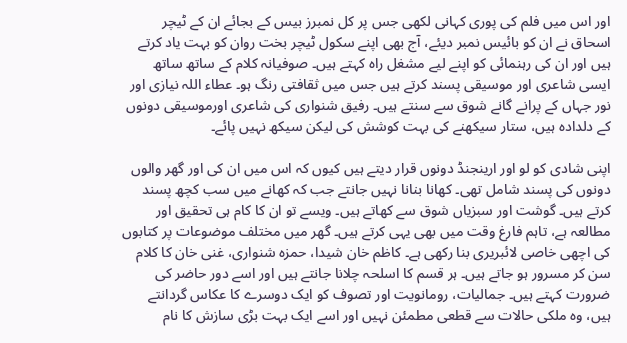اور اس میں فلم کی پوری کہانی لکھی جس پر کل نمبرز بیس کے بجائے ان کے ٹیچر اسحاق نے ان کو بائیس نمبر دیئے، آج بھی اپنے سکول ٹیچر بخت روان کو بہت یاد کرتے ہیں اور ان کی رہنمائی کو اپنے لیے مشغل راہ کہتے ہیں۔ صوفیانہ کلام کے ساتھ ساتھ ایسی شاعری اور موسیقی پسند کرتے ہیں جس میں ثقافتی رنگ ہو۔ عطاء اللہ نیازی اور نور جہاں کے پرانے گانے شوق سے سنتے ہیں۔ رفیق شنواری کی شاعری اورموسیقی دونوں کے دلدادہ ہیں، ستار سیکھنے کی بہت کوشش کی لیکن سیکھ نہیں پائے۔

اپنی شادی کو لو اور ارینجنڈ دونوں قرار دیتے ہیں کیوں کہ اس میں ان کی اور گھر والوں دونوں کی پسند شامل تھی۔ کھانا بنانا نہیں جانتے جب کہ کھانے میں سب کچھ پسند کرتے ہیں۔ گوشت اور سبزیاں شوق سے کھاتے ہیں۔ ویسے تو ان کا کام ہی تحقیق اور مطالعہ ہے، تاہم فارغ وقت میں بھی یہی کرتے ہیں۔ گھر میں مختلف موضوعات پر کتابوں کی اچھی خاصی لائبریری بنا رکھی ہے۔ کاظم خان شیدا، حمزہ شنواری، غنی خان کا کلام سن کر مسرور ہو جاتے ہیں۔ ہر قسم کا اسلحہ چلانا جانتے ہیں اور اسے دور حاضر کی ضرورت کہتے ہیں۔ جمالیات، رومانویت اور تصوف کو ایک دوسرے کا عکاس گردانتے ہیں، وہ ملکی حالات سے قطعی مطمئن نہیں اور اسے ایک بہت بڑی سازش کا نام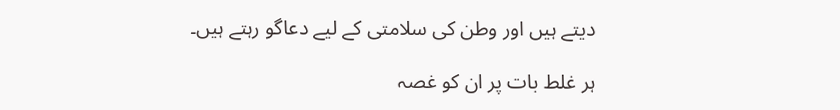دیتے ہیں اور وطن کی سلامتی کے لیے دعاگو رہتے ہیں۔

ہر غلط بات پر ان کو غصہ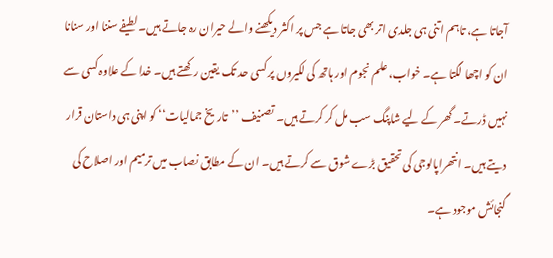آجاتا ہے، تاہم اتنی ہی جلدی اتر بھی جاتا ہے جس پر اکثر دیکھنے والے حیران رہ جاتے ہیں۔ لطیفے سننا اور سنانا ان کو اچھا لگتا ہے۔ خواب، علم نجوم اور ہاتھ کی لکیروں پر کسی حد تک یقین رکھتے ہیں۔ خدا کے علاوہ کسی سے نہیں ڈرتے۔ گھر کے لیے شاپنگ سب مل کر کرتے ہیں۔ تصنیف ’’تاریخ جمالیات‘‘ کو اپنی ہی داستان قرار دیتے ہیں۔ انتھراپالوجی کی تحقیق بڑے شوق سے کرتے ہیں۔ ان کے مطابق نصاب میں ترمیم اور اصلاح کی گنجائش موجود ہے۔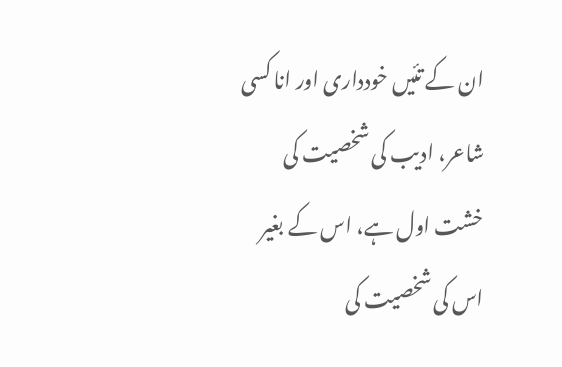ان کے تئیں خودداری اور انا کسی شاعر، ادیب کی شخصیت کی خشت اول ہے، اس کے بغیر اس کی شخصیت کی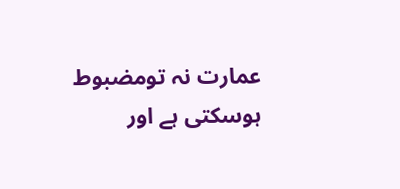عمارت نہ تومضبوط ہوسکتی ہے اور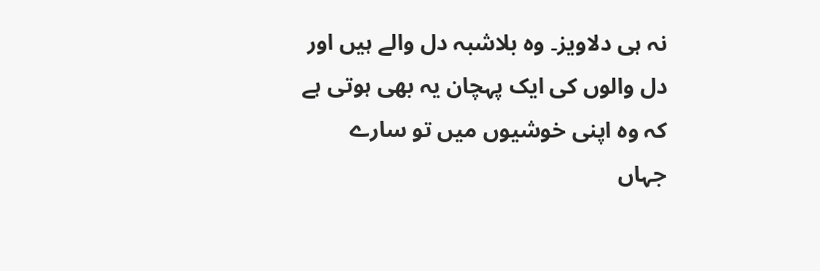نہ ہی دلاویز۔ وہ بلاشبہ دل والے ہیں اور دل والوں کی ایک پہچان یہ بھی ہوتی ہے کہ وہ اپنی خوشیوں میں تو سارے جہاں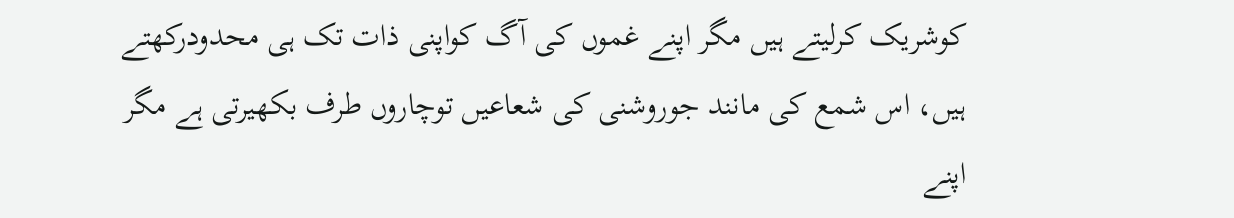کوشریک کرلیتے ہیں مگر اپنے غموں کی آگ کواپنی ذات تک ہی محدودرکھتے ہیں، اس شمع کی مانند جوروشنی کی شعاعیں توچاروں طرف بکھیرتی ہے مگر اپنے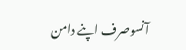آنسوصرف اپنے دامن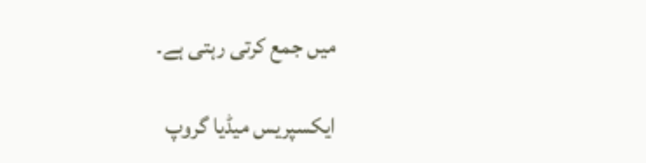میں جمع کرتی رہتی ہے۔

ایکسپریس میڈیا گروپ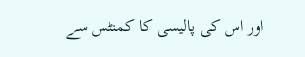اور اس کی پالیسی کا کمنٹس سے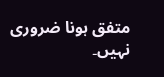متفق ہونا ضروری نہیں۔